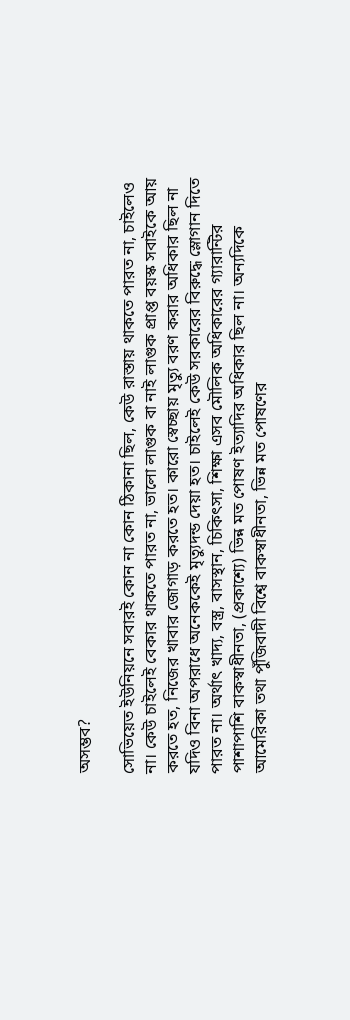অসম্ভব?

সোভিয়েত ইউনিয়নে সবারই কোন না কোন ঠিকানা ছিল, কেউ রাস্তায় থাকতে পারত না, চাইলেও না। কেউ চাইলেই বেকার থাকতে পারত না, ভালো লাগুক বা নাই লাগুক প্রাপ্ত বয়স্ক সবাইকে আয় করতে হত, নিজের খাবার জোগাড় করতে হত। কারো স্বেচ্ছায় মৃত্যু বরণ করার অধিকার ছিল না যদিও বিনা অপরাধে অনেককেই মৃত্যুদন্ড দেয়া হত। চাইলেই কেউ সরকারের বিরুদ্ধে স্লোগান দিতে পারত না। অর্থাৎ খাদ্য, বস্ত্র, বাসস্থান, চিকিৎসা, শিক্ষা এসব মৌলিক অধিকারের গ্যারান্টির পাশাপাশি বাকস্বাধীনতা, (প্রকাশ্যে) ভিন্ন মত পোষণ ইত্যাদির অধিকার ছিল না। অন্যদিকে আমেরিকা তথা পুঁজিবাদী বিশ্বে বাকস্বাধীনতা, ভিন্ন মত পোষণের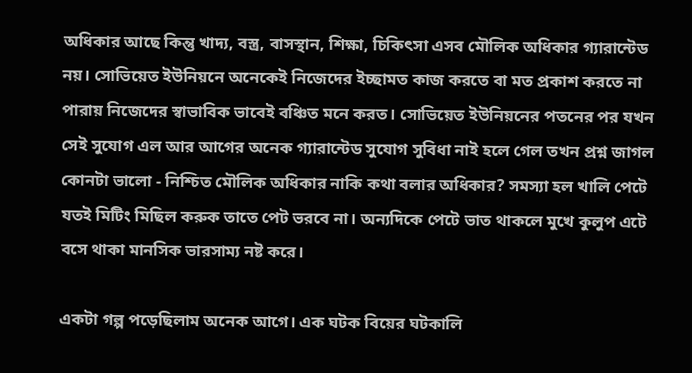অধিকার আছে কিন্তু খাদ্য, বস্ত্র, বাসস্থান, শিক্ষা, চিকিৎসা এসব মৌলিক অধিকার গ্যারান্টেড নয়। সোভিয়েত ইউনিয়নে অনেকেই নিজেদের ইচ্ছামত কাজ করতে বা মত প্রকাশ করতে না পারায় নিজেদের স্বাভাবিক ভাবেই বঞ্চিত মনে করত। সোভিয়েত ইউনিয়নের পতনের পর যখন সেই সুযোগ এল আর আগের অনেক গ্যারান্টেড সুযোগ সুবিধা নাই হলে গেল তখন প্রশ্ন জাগল কোনটা ভালো - নিশ্চিত মৌলিক অধিকার নাকি কথা বলার অধিকার? সমস্যা হল খালি পেটে যতই মিটিং মিছিল করুক তাতে পেট ভরবে না। অন্যদিকে পেটে ভাত থাকলে মুখে কুলুপ এটে বসে থাকা মানসিক ভারসাম্য নষ্ট করে।

একটা গল্প পড়েছিলাম অনেক আগে। এক ঘটক বিয়ের ঘটকালি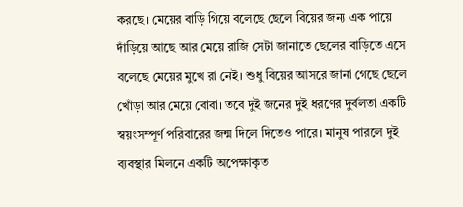করছে। মেয়ের বাড়ি গিয়ে বলেছে ছেলে বিয়ের জন্য এক পায়ে দাঁড়িয়ে আছে আর মেয়ে রাজি সেটা জানাতে ছেলের বাড়িতে এসে বলেছে মেয়ের মুখে রা নেই। শুধু বিয়ের আসরে জানা গেছে ছেলে খোঁড়া আর মেয়ে বোবা। তবে দুই জনের দুই ধরণের দুর্বলতা একটি স্বয়ংসম্পূর্ণ পরিবারের জন্ম দিলে দিতেও পারে। মানুষ পারলে দুই ব্যবস্থার মিলনে একটি অপেক্ষাকৃত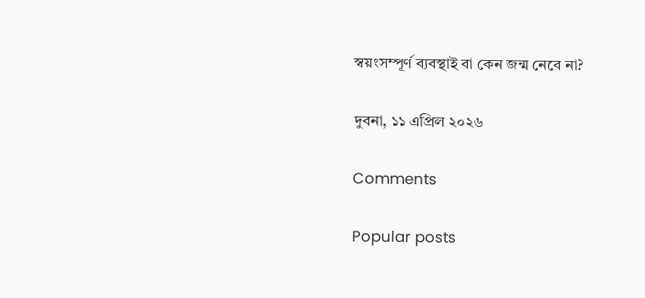স্বয়ংসম্পূর্ণ ব্যবস্থাই বা কেন জন্ম নেবে না?

দুবনা, ১১ এপ্রিল ২০২৬

Comments

Popular posts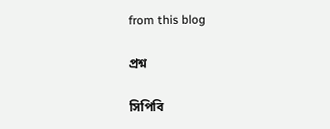from this blog

প্রশ্ন

সিপিবি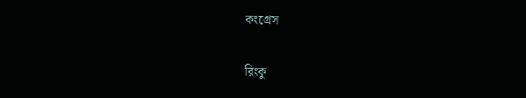কংগ্রেস

রিংকু